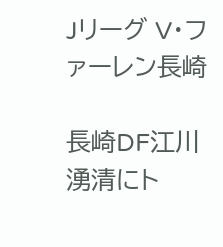Jリーグ V・ファーレン長崎

長崎DF江川湧清にト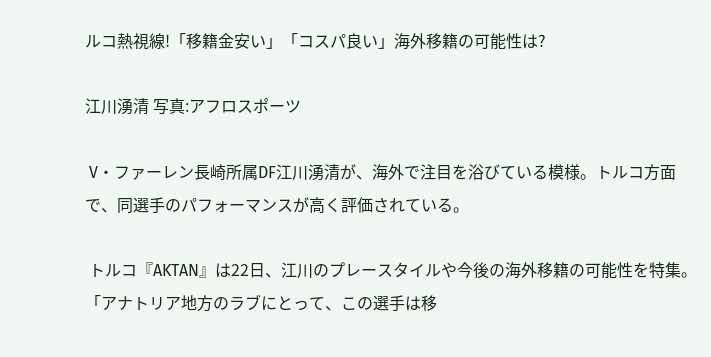ルコ熱視線!「移籍金安い」「コスパ良い」海外移籍の可能性は?

江川湧清 写真:アフロスポーツ

 V・ファーレン長崎所属DF江川湧清が、海外で注目を浴びている模様。トルコ方面で、同選手のパフォーマンスが高く評価されている。

 トルコ『AKTAN』は22日、江川のプレースタイルや今後の海外移籍の可能性を特集。「アナトリア地方のラブにとって、この選手は移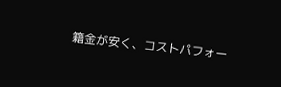籍金が安く、コストパフォー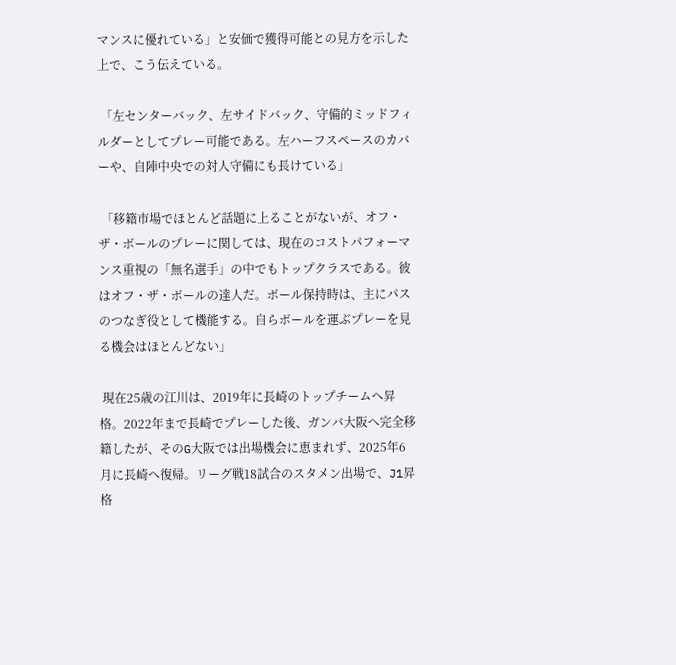マンスに優れている」と安価で獲得可能との見方を示した上で、こう伝えている。

 「左センターバック、左サイドバック、守備的ミッドフィルダーとしてプレー可能である。左ハーフスペースのカバーや、自陣中央での対人守備にも長けている」

 「移籍市場でほとんど話題に上ることがないが、オフ・ザ・ボールのプレーに関しては、現在のコストパフォーマンス重視の「無名選手」の中でもトップクラスである。彼はオフ・ザ・ボールの達人だ。ボール保持時は、主にパスのつなぎ役として機能する。自らボールを運ぶプレーを見る機会はほとんどない」

 現在25歳の江川は、2019年に長崎のトップチームへ昇格。2022年まで長崎でプレーした後、ガンバ大阪へ完全移籍したが、そのG大阪では出場機会に恵まれず、2025年6月に長崎へ復帰。リーグ戦18試合のスタメン出場で、J1昇格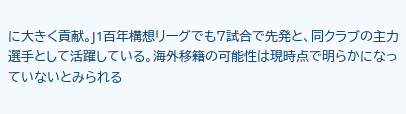に大きく貢献。J1百年構想リーグでも7試合で先発と、同クラブの主力選手として活躍している。海外移籍の可能性は現時点で明らかになっていないとみられる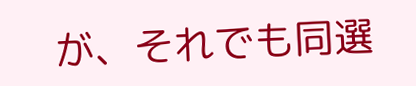が、それでも同選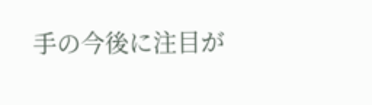手の今後に注目が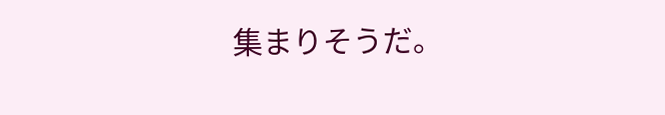集まりそうだ。